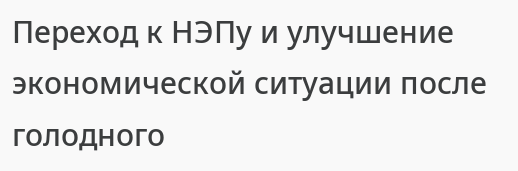Переход к НЭПу и улучшение экономической ситуации после голодного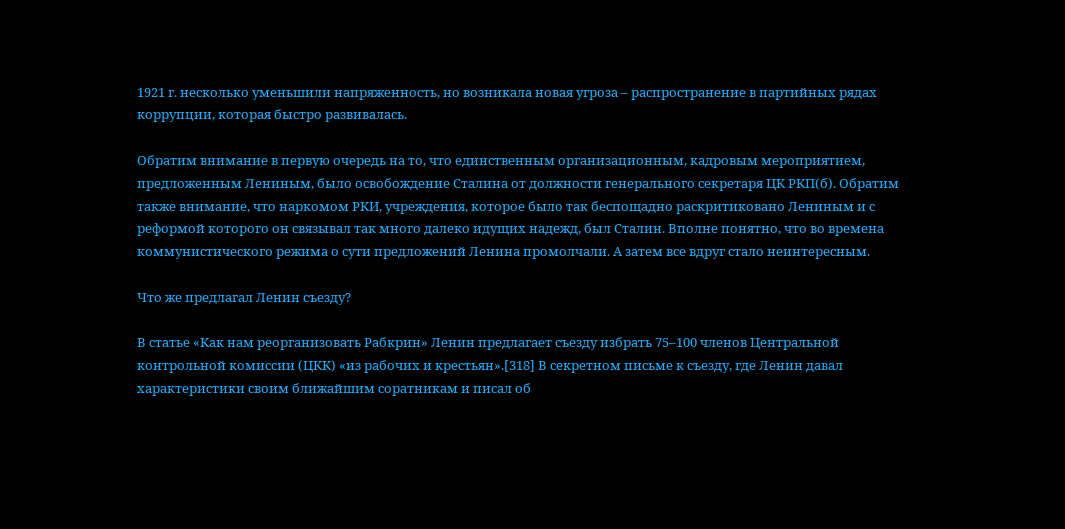1921 г. несколько уменьшили напряженность, но возникала новая угроза – распространение в партийных рядах коррупции, которая быстро развивалась.

Обратим внимание в первую очередь на то, что единственным организационным, кадровым мероприятием, предложенным Лениным, было освобождение Сталина от должности генерального секретаря ЦК РКП(б). Обратим также внимание, что наркомом РКИ, учреждения, которое было так беспощадно раскритиковано Лениным и с реформой которого он связывал так много далеко идущих надежд, был Сталин. Вполне понятно, что во времена коммунистического режима о сути предложений Ленина промолчали. А затем все вдруг стало неинтересным.

Что же предлагал Ленин съезду?

В статье «Как нам реорганизовать Рабкрин» Ленин предлагает съезду избрать 75–100 членов Центральной контрольной комиссии (ЦКК) «из рабочих и крестьян».[318] В секретном письме к съезду, где Ленин давал характеристики своим ближайшим соратникам и писал об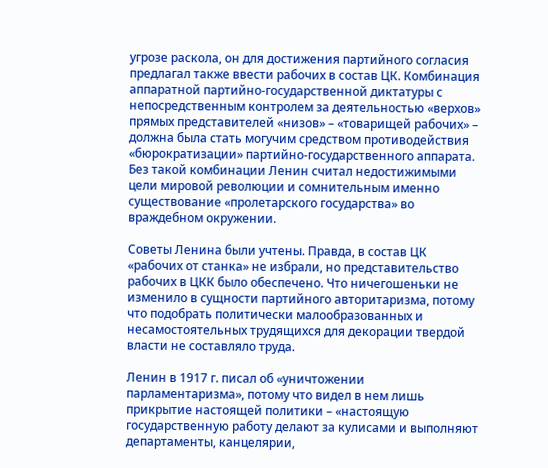угрозе раскола, он для достижения партийного согласия предлагал также ввести рабочих в состав ЦК. Комбинация аппаратной партийно-государственной диктатуры с непосредственным контролем за деятельностью «верхов» прямых представителей «низов» – «товарищей рабочих» – должна была стать могучим средством противодействия «бюрократизации» партийно-государственного аппарата. Без такой комбинации Ленин считал недостижимыми цели мировой революции и сомнительным именно существование «пролетарского государства» во враждебном окружении.

Советы Ленина были учтены. Правда, в состав ЦК «рабочих от станка» не избрали, но представительство рабочих в ЦКК было обеспечено. Что ничегошеньки не изменило в сущности партийного авторитаризма, потому что подобрать политически малообразованных и несамостоятельных трудящихся для декорации твердой власти не составляло труда.

Ленин в 1917 г. писал об «уничтожении парламентаризма», потому что видел в нем лишь прикрытие настоящей политики – «настоящую государственную работу делают за кулисами и выполняют департаменты, канцелярии,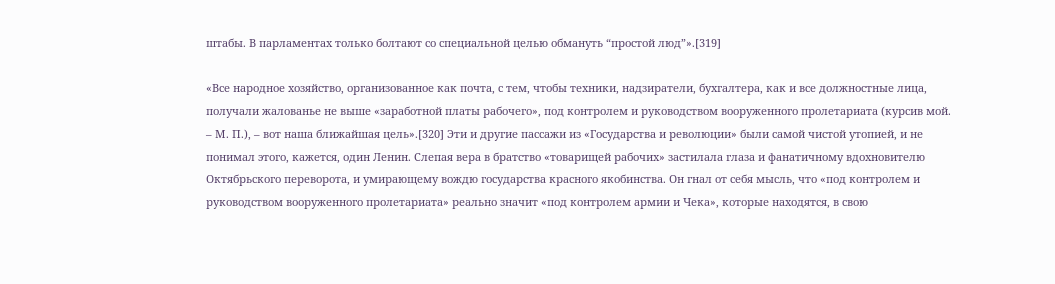штабы. В парламентах только болтают со специальной целью обмануть “простой люд”».[319]

«Все народное хозяйство, организованное как почта, с тем, чтобы техники, надзиратели, бухгалтера, как и все должностные лица, получали жалованье не выше «заработной платы рабочего», под контролем и руководством вооруженного пролетариата (курсив мой. – М. П.), – вот наша ближайшая цель».[320] Эти и другие пассажи из «Государства и революции» были самой чистой утопией, и не понимал этого, кажется, один Ленин. Слепая вера в братство «товарищей рабочих» застилала глаза и фанатичному вдохновителю Октябрьского переворота, и умирающему вождю государства красного якобинства. Он гнал от себя мысль, что «под контролем и руководством вооруженного пролетариата» реально значит «под контролем армии и Чека», которые находятся, в свою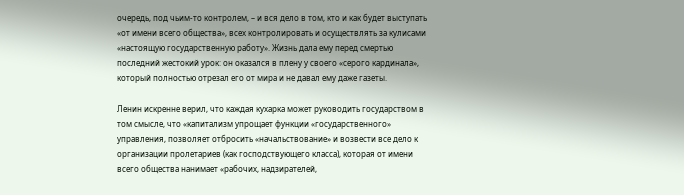очередь, под чьим-то контролем, – и вся дело в том, кто и как будет выступать «от имени всего общества», всех контролировать и осуществлять за кулисами «настоящую государственную работу». Жизнь дала ему перед смертью последний жестокий урок: он оказался в плену у своего «серого кардинала», который полностью отрезал его от мира и не давал ему даже газеты.

Ленин искренне верил, что каждая кухарка может руководить государством в том смысле, что «капитализм упрощает функции «государственного» управления, позволяет отбросить «начальствование» и возвести все дело к организации пролетариев (как господствующего класса), которая от имени всего общества нанимает «рабочих, надзирателей,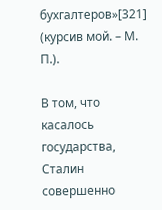бухгалтеров»[321] (курсив мой. – М. П.).

В том, что касалось государства, Сталин совершенно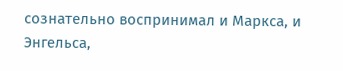сознательно воспринимал и Маркса, и Энгельса,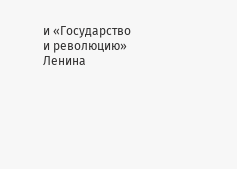и «Государство и революцию» Ленина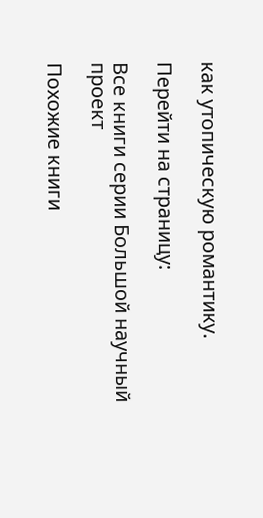как утопическую романтику.

Перейти на страницу:

Все книги серии Большой научный проект

Похожие книги